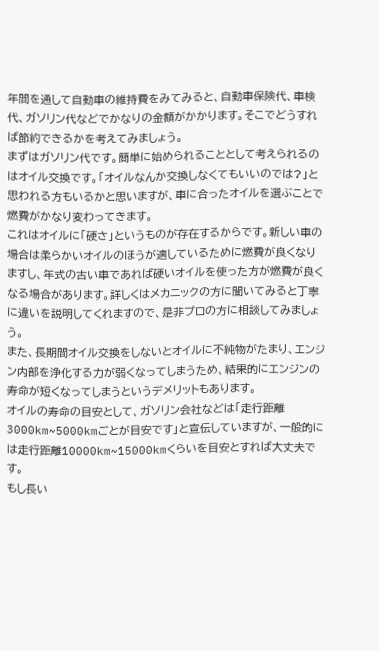年間を通して自動車の維持費をみてみると、自動車保険代、車検代、ガソリン代などでかなりの金額がかかります。そこでどうすれば節約できるかを考えてみましょう。
まずはガソリン代です。簡単に始められることとして考えられるのはオイル交換です。「オイルなんか交換しなくてもいいのでは?」と思われる方もいるかと思いますが、車に合ったオイルを選ぶことで燃費がかなり変わってきます。
これはオイルに「硬さ」というものが存在するからです。新しい車の場合は柔らかいオイルのほうが適しているために燃費が良くなりますし、年式の古い車であれば硬いオイルを使った方が燃費が良くなる場合があります。詳しくはメカニックの方に聞いてみると丁寧に違いを説明してくれますので、是非プロの方に相談してみましょう。
また、長期間オイル交換をしないとオイルに不純物がたまり、エンジン内部を浄化する力が弱くなってしまうため、結果的にエンジンの寿命が短くなってしまうというデメリットもあります。
オイルの寿命の目安として、ガソリン会社などは「走行距離3000km~5000kmごとが目安です」と宣伝していますが、一般的には走行距離10000km~15000kmくらいを目安とすれば大丈夫です。
もし長い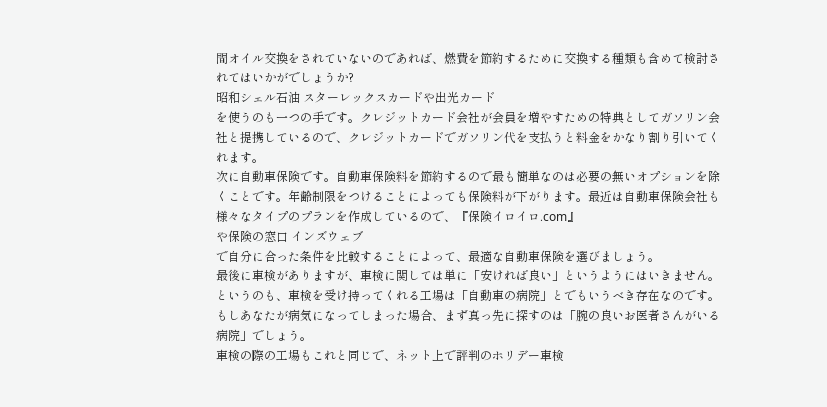間オイル交換をされていないのであれば、燃費を節約するために交換する種類も含めて検討されてはいかがでしょうか?
昭和シェル石油 スターレックスカードや出光カード
を使うのも一つの手です。クレジットカード会社が会員を増やすための特典としてガソリン会社と提携しているので、クレジットカードでガソリン代を支払うと料金をかなり割り引いてくれます。
次に自動車保険です。自動車保険料を節約するので最も簡単なのは必要の無いオプションを除くことです。年齢制限をつけることによっても保険料が下がります。最近は自動車保険会社も様々なタイプのプランを作成しているので、『保険イロイロ.com』
や保険の窓口 インズウェブ
で自分に合った条件を比較することによって、最適な自動車保険を選びましょう。
最後に車検がありますが、車検に関しては単に「安ければ良い」というようにはいきません。
というのも、車検を受け持ってくれる工場は「自動車の病院」とでもいうべき存在なのです。もしあなたが病気になってしまった場合、まず真っ先に探すのは「腕の良いお医者さんがいる病院」でしょう。
車検の際の工場もこれと同じで、ネット上で評判のホリデー車検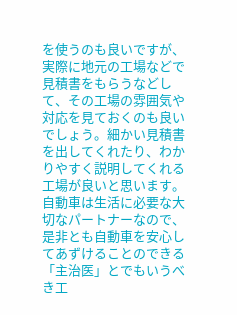を使うのも良いですが、実際に地元の工場などで見積書をもらうなどして、その工場の雰囲気や対応を見ておくのも良いでしょう。細かい見積書を出してくれたり、わかりやすく説明してくれる工場が良いと思います。
自動車は生活に必要な大切なパートナーなので、是非とも自動車を安心してあずけることのできる「主治医」とでもいうべき工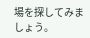場を探してみましょう。